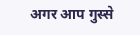अगर आप गुस्से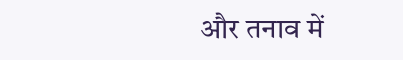और तनाव में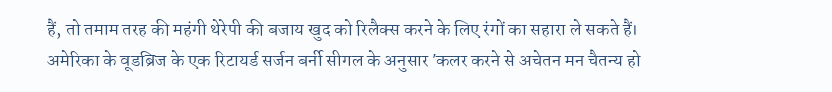हैं, तो तमाम तरह की महंगी थेरेपी की बजाय खुद को रिलैक्स करने के लिए रंगों का सहारा ले सकते हैं।
अमेरिका के वूडब्रिज के एक रिटायर्ड सर्जन बर्नी सीगल के अनुसार ′कलर करने से अचेतन मन चैतन्य हो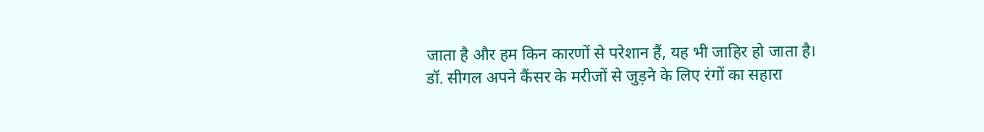जाता है और हम किन कारणों से परेशान हैं, यह भी जाहिर हो जाता है।
डॉ. सीगल अपने कैंसर के मरीजों से जुड़ने के लिए रंगों का सहारा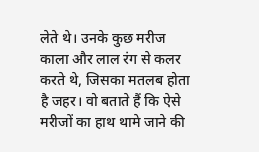लेते थे। उनके कुछ मरीज काला और लाल रंग से कलर करते थे, जिसका मतलब होता है जहर। वो बताते हैं कि ऐसे मरीजों का हाथ थामे जाने की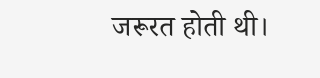जरूरत होती थी।